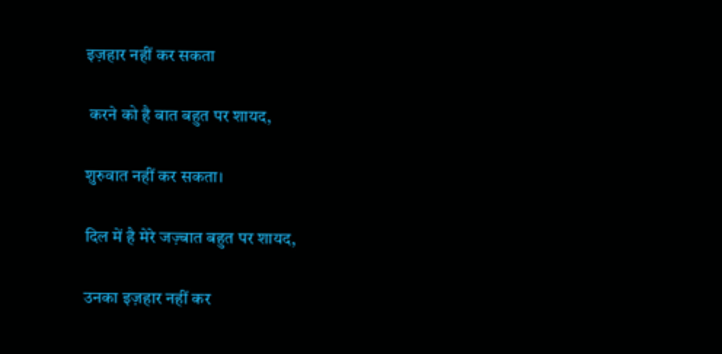इज़हार नहीं कर सकता

 करने को है बात बहुत पर शायद,

शुरुवात नहीं कर सकता।

दिल में है मेरे जज़्बात बहुत पर शायद,

उनका इज़हार नहीं कर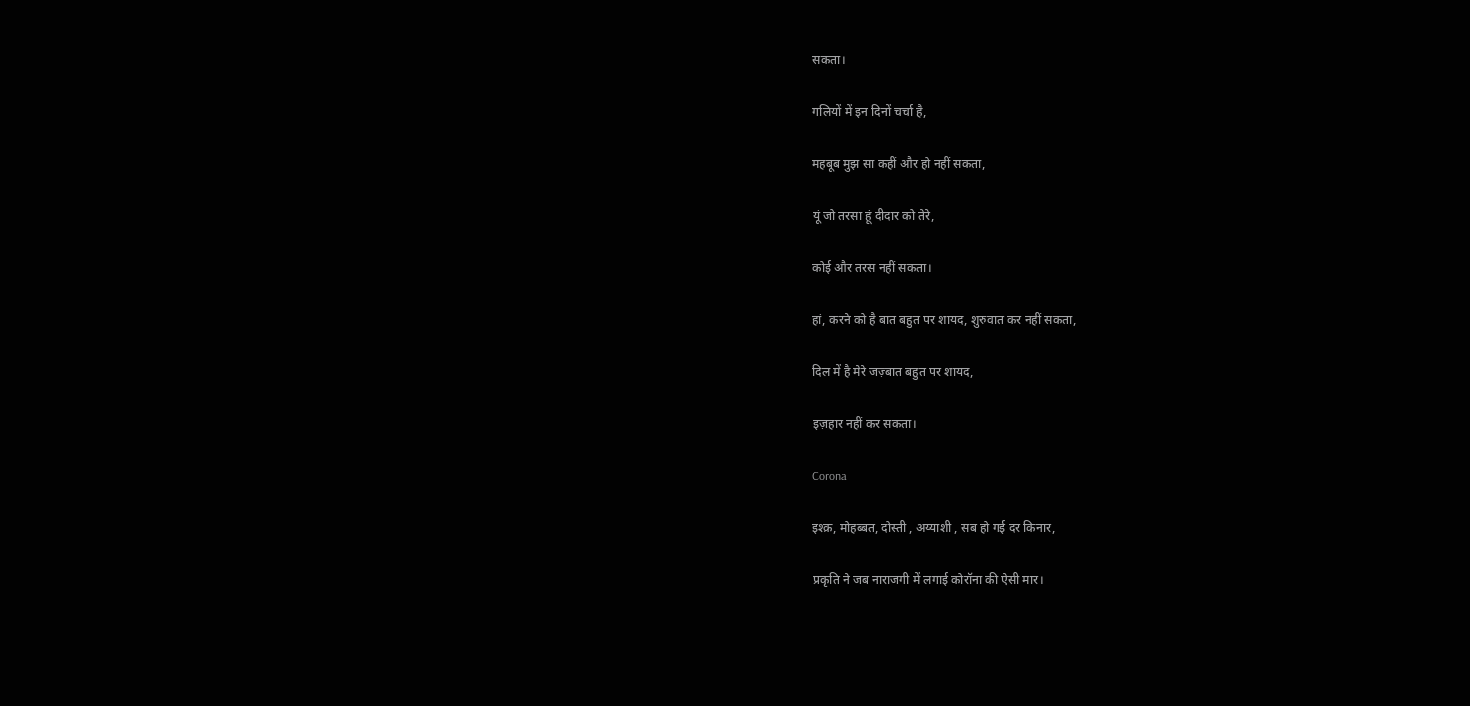सकता।

गलियों में इन दिनों चर्चा है,

महबूब मुझ सा कहीं और हो नहीं सकता,

यूं जो तरसा हूं दीदार को तेरे,

कोई और तरस नहीं सकता।

हां, करने को है बात बहुत पर शायद, शुरुवात कर नहीं सकता,

दिल में है मेरे जज़्बात बहुत पर शायद,

इज़हार नहीं कर सकता।

Corona

इश्क़, मोहब्बत, दोस्ती , अय्याशी , सब हो गई दर किनार,

प्रकृति ने जब नाराजगी में लगाई कोरॉना की ऐसी मार।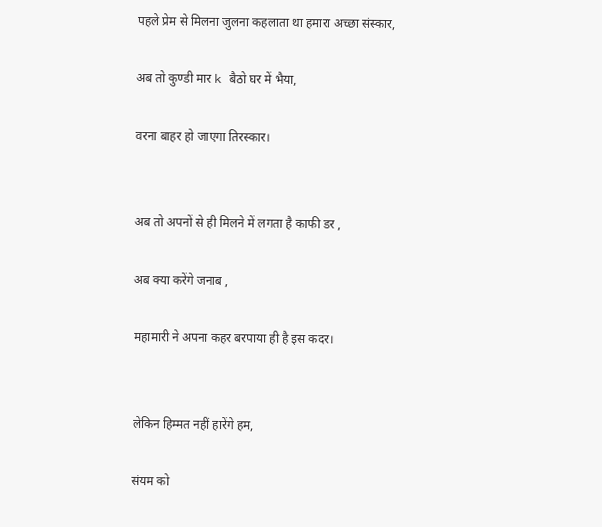पहले प्रेम से मिलना जुलना कहलाता था हमारा अच्छा संस्कार,

अब तो कुण्डी मार k बैठो घर में भैया,

वरना बाहर हो जाएगा तिरस्कार।


अब तो अपनों से ही मिलने में लगता है काफी डर ,

अब क्या करेंगे जनाब ,

महामारी ने अपना कहर बरपाया ही है इस कदर।


लेकिन हिम्मत नहीं हारेंगे हम,

संयम को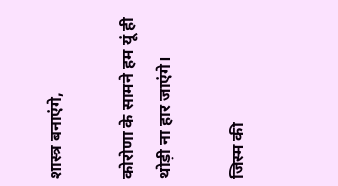शास्त्र बनाएंगे,

कोरोणा के सामने हम यूं ही थोड़ी ना हार जाएंगे।

जिस्म की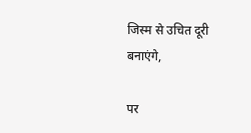जिस्म से उचित दूरी बनाएंगे,

पर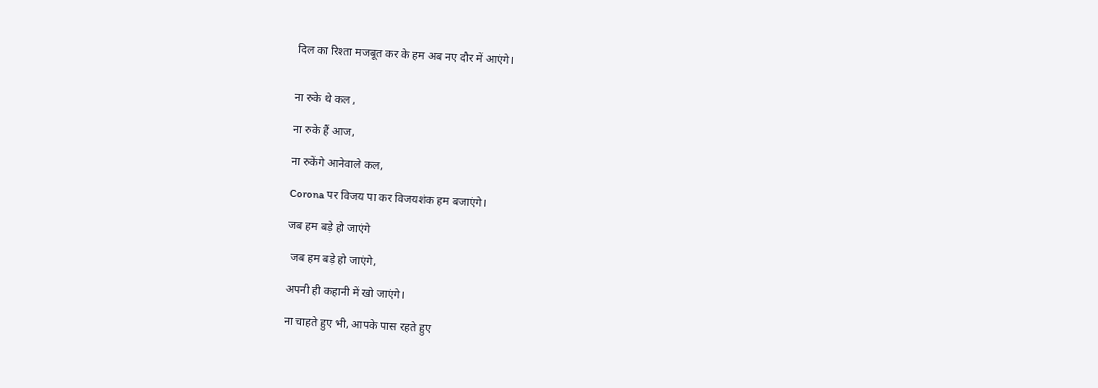दिल का रिश्ता मजबूत कर के हम अब नए दौर में आएंगे।


ना रुके थे कल ,

ना रुके हैं आज,

ना रुकेंगे आनेवाले कल,

Corona पर विजय पा कर विजयशंक हम बजाएंगे।

जब हम बड़े हो जाएंगे

 जब हम बड़े हो जाएंगे,

अपनी ही कहानी में खो जाएंगे।

ना चाहते हुए भी, आपके पास रहते हुए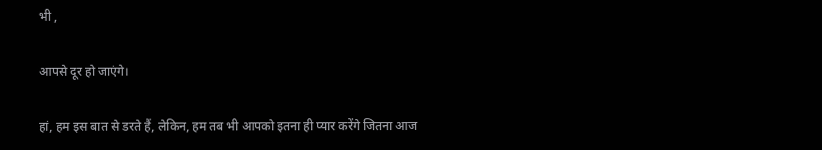भी ,

आपसे दूर हो जाएंगे।

हां, हम इस बात से डरते हैं, लेकिन, हम तब भी आपको इतना ही प्यार करेंगे जितना आज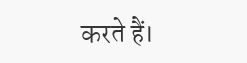करते हैं।